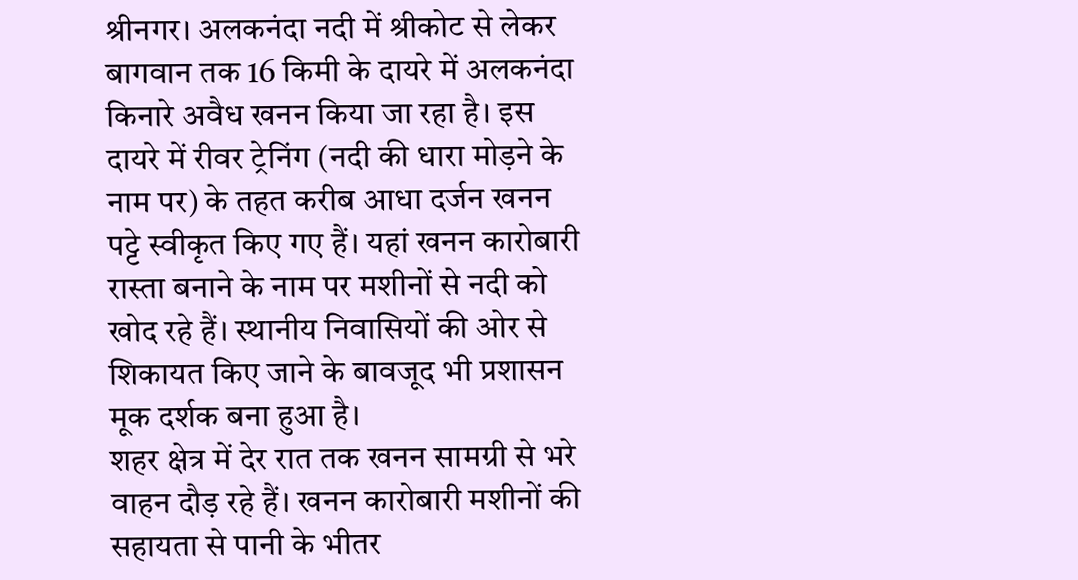श्रीनगर। अलकनंदा नदी में श्रीकोट से लेकर बागवान तक 16 किमी के दायरे में अलकनंदा किनारे अवैध खनन किया जा रहा है। इस दायरे में रीवर ट्रेनिंग (नदी की धारा मोड़ने के नाम पर) के तहत करीब आधा दर्जन खनन पट्टे स्वीकृत किए गए हैं। यहां खनन कारोबारी रास्ता बनाने के नाम पर मशीनों से नदी को खोद रहे हैं। स्थानीय निवासियों की ओर से शिकायत किए जाने के बावजूद भी प्रशासन मूक दर्शक बना हुआ है।
शहर क्षेत्र में देर रात तक खनन सामग्री से भरे वाहन दौड़ रहे हैं। खनन कारोबारी मशीनों की सहायता से पानी के भीतर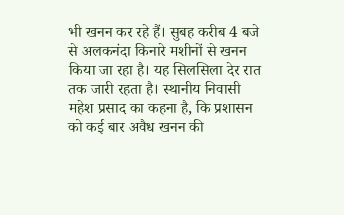भी खनन कर रहे हैं। सुबह करीब 4 बजे से अलकनंदा किनारे मशीनों से खनन किया जा रहा है। यह सिलसिला देर रात तक जारी रहता है। स्थानीय निवासी महेश प्रसाद का कहना है, कि प्रशासन को कई बार अवैध खनन की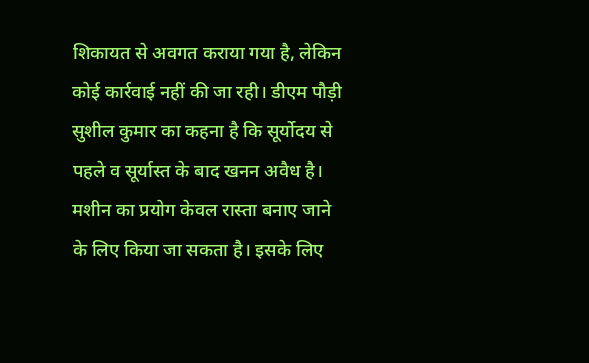शिकायत से अवगत कराया गया है, लेकिन कोई कार्रवाई नहीं की जा रही। डीएम पौड़ी सुशील कुमार का कहना है कि सूर्योदय से पहले व सूर्यास्त के बाद खनन अवैध है। मशीन का प्रयोग केवल रास्ता बनाए जाने के लिए किया जा सकता है। इसके लिए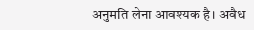अनुमति लेना आवश्यक है। अवैध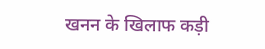खनन के खिलाफ कड़ी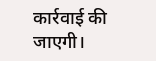कार्रवाई की जाएगी।